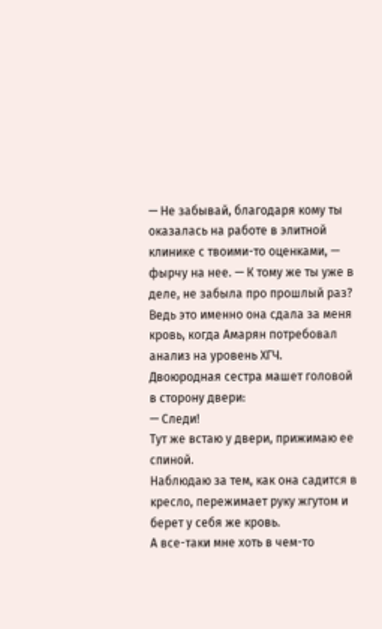— Не забывай, благодаря кому ты оказалась на работе в элитной клинике с твоими-то оценками, — фырчу на нее. — К тому же ты уже в деле, не забыла про прошлый раз?
Ведь это именно она сдала за меня кровь, когда Амарян потребовал анализ на уровень ХГЧ.
Двоюродная сестра машет головой в сторону двери:
— Следи!
Тут же встаю у двери, прижимаю ее спиной.
Наблюдаю за тем, как она садится в кресло, пережимает руку жгутом и берет у себя же кровь.
А все-таки мне хоть в чем-то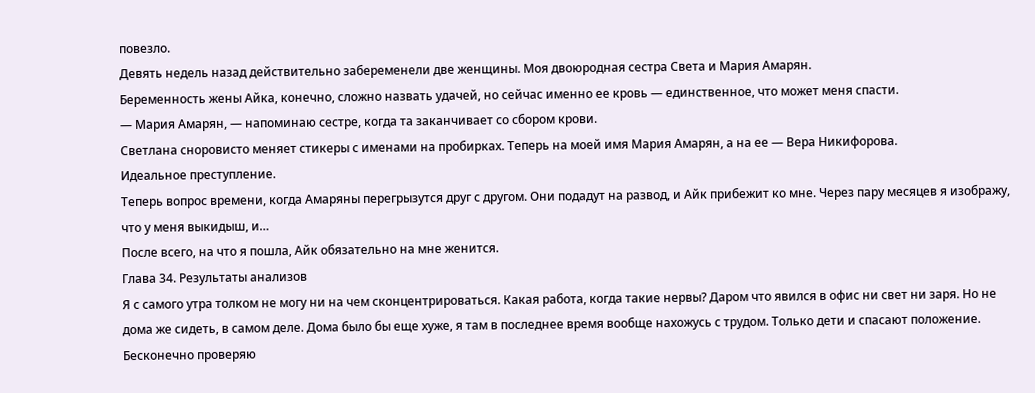повезло.
Девять недель назад действительно забеременели две женщины. Моя двоюродная сестра Света и Мария Амарян.
Беременность жены Айка, конечно, сложно назвать удачей, но сейчас именно ее кровь — единственное, что может меня спасти.
— Мария Амарян, — напоминаю сестре, когда та заканчивает со сбором крови.
Светлана сноровисто меняет стикеры с именами на пробирках. Теперь на моей имя Мария Амарян, а на ее — Вера Никифорова.
Идеальное преступление.
Теперь вопрос времени, когда Амаряны перегрызутся друг с другом. Они подадут на развод, и Айк прибежит ко мне. Через пару месяцев я изображу, что у меня выкидыш, и…
После всего, на что я пошла, Айк обязательно на мне женится.
Глава 34. Результаты анализов
Я с самого утра толком не могу ни на чем сконцентрироваться. Какая работа, когда такие нервы? Даром что явился в офис ни свет ни заря. Но не дома же сидеть, в самом деле. Дома было бы еще хуже, я там в последнее время вообще нахожусь с трудом. Только дети и спасают положение.
Бесконечно проверяю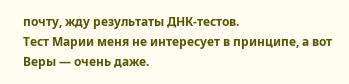почту, жду результаты ДНК-тестов.
Тест Марии меня не интересует в принципе, а вот Веры — очень даже.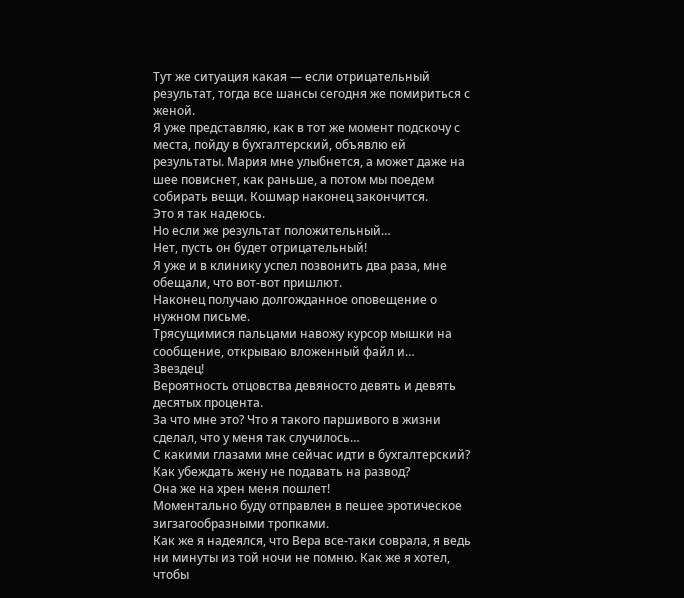Тут же ситуация какая — если отрицательный результат, тогда все шансы сегодня же помириться с женой.
Я уже представляю, как в тот же момент подскочу с места, пойду в бухгалтерский, объявлю ей результаты. Мария мне улыбнется, а может даже на шее повиснет, как раньше, а потом мы поедем собирать вещи. Кошмар наконец закончится.
Это я так надеюсь.
Но если же результат положительный…
Нет, пусть он будет отрицательный!
Я уже и в клинику успел позвонить два раза, мне обещали, что вот-вот пришлют.
Наконец получаю долгожданное оповещение о нужном письме.
Трясущимися пальцами навожу курсор мышки на сообщение, открываю вложенный файл и…
Звездец!
Вероятность отцовства девяносто девять и девять десятых процента.
За что мне это? Что я такого паршивого в жизни сделал, что у меня так случилось…
С какими глазами мне сейчас идти в бухгалтерский? Как убеждать жену не подавать на развод?
Она же на хрен меня пошлет!
Моментально буду отправлен в пешее эротическое зигзагообразными тропками.
Как же я надеялся, что Вера все-таки соврала, я ведь ни минуты из той ночи не помню. Как же я хотел, чтобы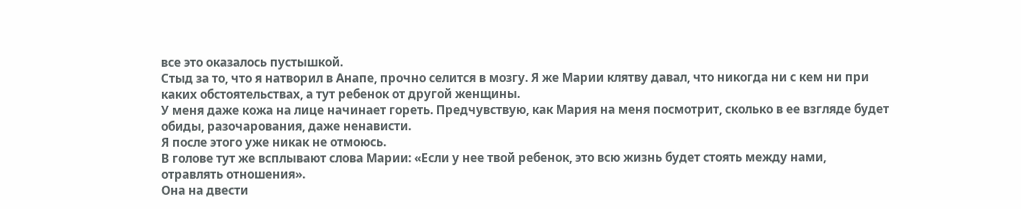все это оказалось пустышкой.
Стыд за то, что я натворил в Анапе, прочно селится в мозгу. Я же Марии клятву давал, что никогда ни с кем ни при каких обстоятельствах, а тут ребенок от другой женщины.
У меня даже кожа на лице начинает гореть. Предчувствую, как Мария на меня посмотрит, сколько в ее взгляде будет обиды, разочарования, даже ненависти.
Я после этого уже никак не отмоюсь.
В голове тут же всплывают слова Марии: «Если у нее твой ребенок, это всю жизнь будет стоять между нами, отравлять отношения».
Она на двести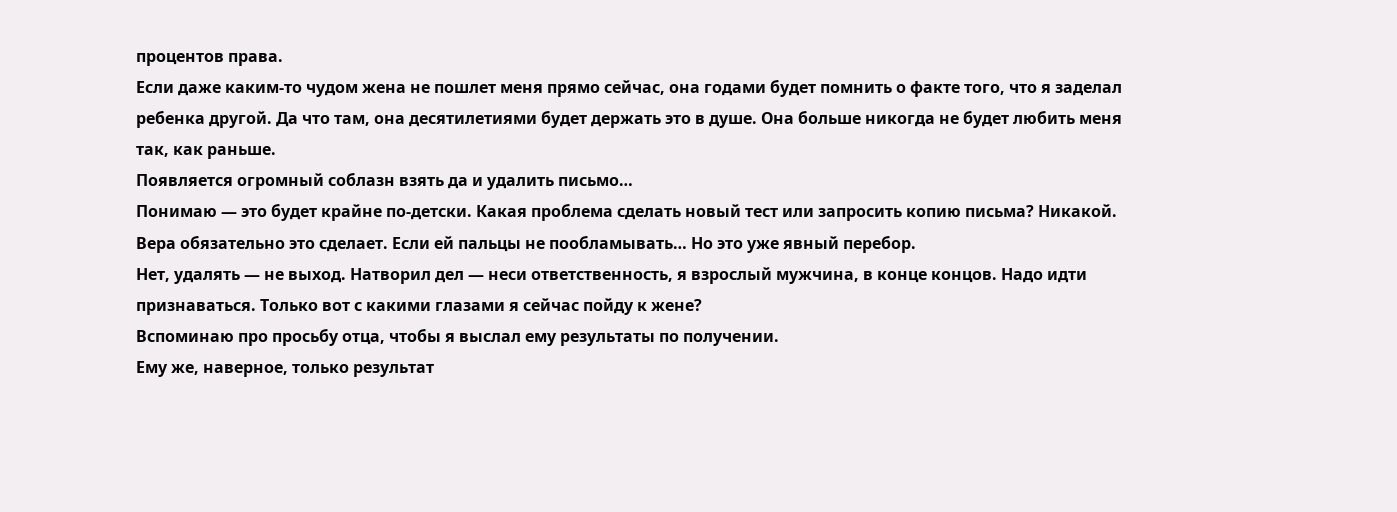процентов права.
Если даже каким-то чудом жена не пошлет меня прямо сейчас, она годами будет помнить о факте того, что я заделал ребенка другой. Да что там, она десятилетиями будет держать это в душе. Она больше никогда не будет любить меня так, как раньше.
Появляется огромный соблазн взять да и удалить письмо…
Понимаю — это будет крайне по-детски. Какая проблема сделать новый тест или запросить копию письма? Никакой. Вера обязательно это сделает. Если ей пальцы не пообламывать… Но это уже явный перебор.
Нет, удалять — не выход. Натворил дел — неси ответственность, я взрослый мужчина, в конце концов. Надо идти признаваться. Только вот с какими глазами я сейчас пойду к жене?
Вспоминаю про просьбу отца, чтобы я выслал ему результаты по получении.
Ему же, наверное, только результат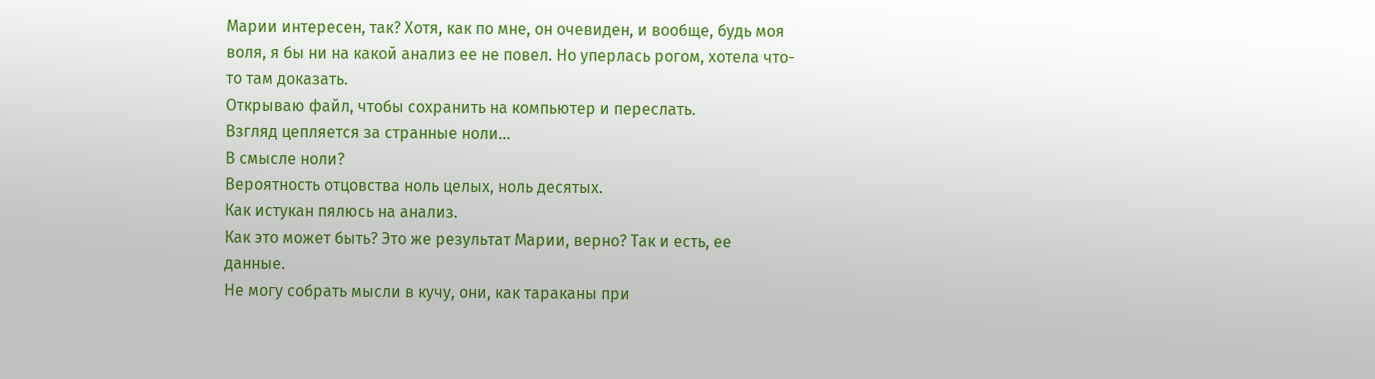Марии интересен, так? Хотя, как по мне, он очевиден, и вообще, будь моя воля, я бы ни на какой анализ ее не повел. Но уперлась рогом, хотела что-то там доказать.
Открываю файл, чтобы сохранить на компьютер и переслать.
Взгляд цепляется за странные ноли…
В смысле ноли?
Вероятность отцовства ноль целых, ноль десятых.
Как истукан пялюсь на анализ.
Как это может быть? Это же результат Марии, верно? Так и есть, ее данные.
Не могу собрать мысли в кучу, они, как тараканы при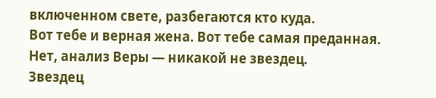включенном свете, разбегаются кто куда.
Вот тебе и верная жена. Вот тебе самая преданная.
Нет, анализ Веры — никакой не звездец.
Звездец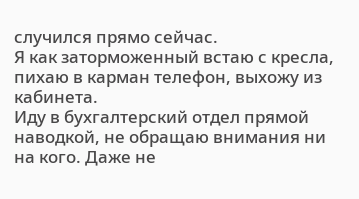случился прямо сейчас.
Я как заторможенный встаю с кресла, пихаю в карман телефон, выхожу из кабинета.
Иду в бухгалтерский отдел прямой наводкой, не обращаю внимания ни на кого. Даже не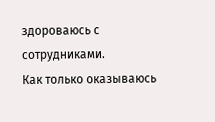здороваюсь с сотрудниками.
Как только оказываюсь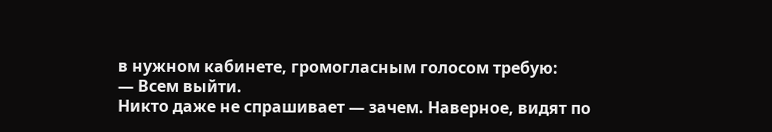в нужном кабинете, громогласным голосом требую:
— Всем выйти.
Никто даже не спрашивает — зачем. Наверное, видят по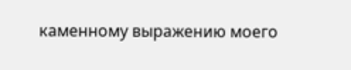каменному выражению моего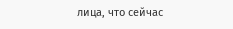лица, что сейчас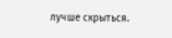лучше скрыться.